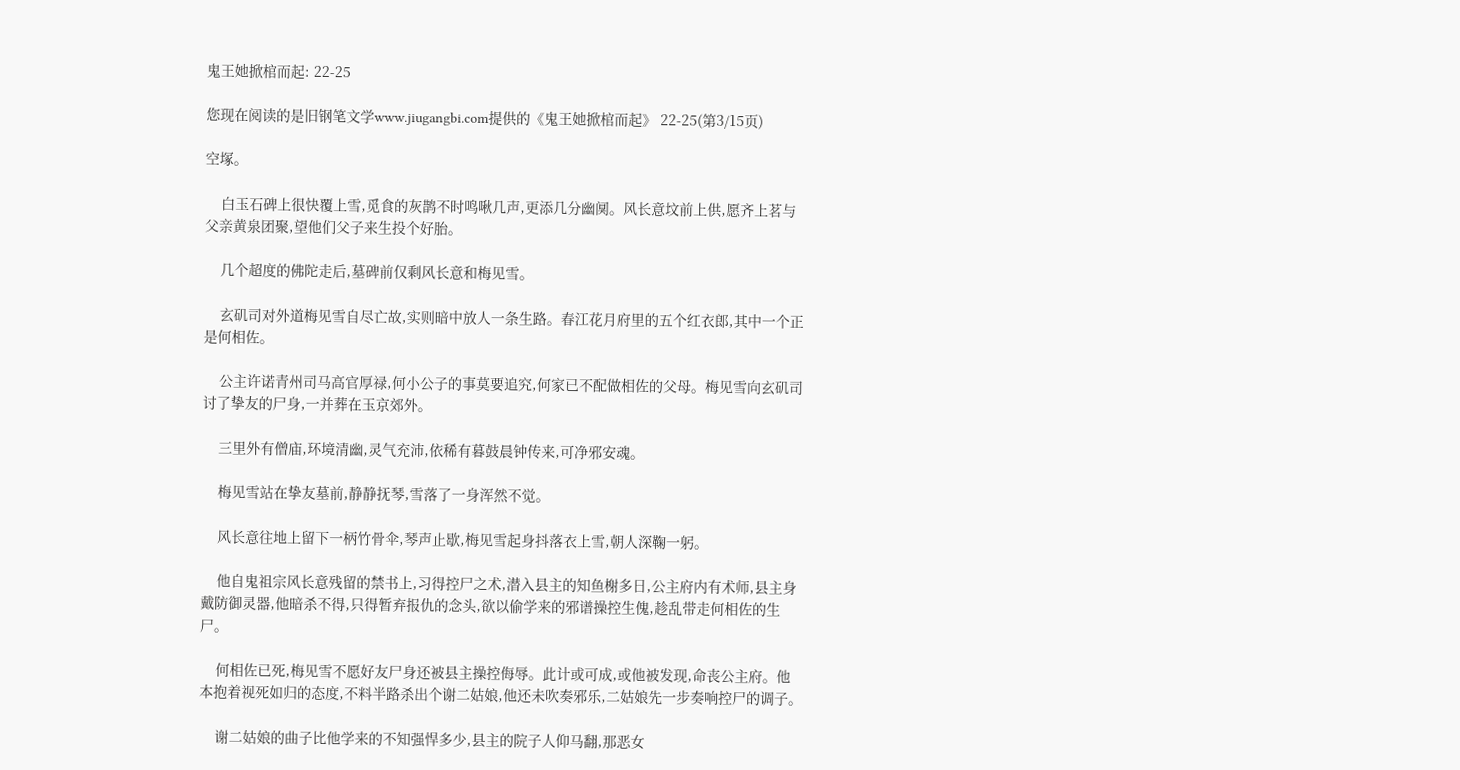鬼王她掀棺而起: 22-25

您现在阅读的是旧钢笔文学www.jiugangbi.com提供的《鬼王她掀棺而起》 22-25(第3/15页)

空塚。

    白玉石碑上很快覆上雪,觅食的灰鹊不时鸣啾几声,更添几分幽阒。风长意坟前上供,愿齐上茗与父亲黄泉团聚,望他们父子来生投个好胎。

    几个超度的佛陀走后,墓碑前仅剩风长意和梅见雪。

    玄矶司对外道梅见雪自尽亡故,实则暗中放人一条生路。春江花月府里的五个红衣郎,其中一个正是何相佐。

    公主许诺青州司马高官厚禄,何小公子的事莫要追究,何家已不配做相佐的父母。梅见雪向玄矶司讨了挚友的尸身,一并葬在玉京郊外。

    三里外有僧庙,环境清幽,灵气充沛,依稀有暮鼓晨钟传来,可净邪安魂。

    梅见雪站在挚友墓前,静静抚琴,雪落了一身浑然不觉。

    风长意往地上留下一柄竹骨伞,琴声止歇,梅见雪起身抖落衣上雪,朝人深鞠一躬。

    他自鬼祖宗风长意残留的禁书上,习得控尸之术,潜入县主的知鱼榭多日,公主府内有术师,县主身戴防御灵器,他暗杀不得,只得暂弃报仇的念头,欲以偷学来的邪谱操控生傀,趁乱带走何相佐的生尸。

    何相佐已死,梅见雪不愿好友尸身还被县主操控侮辱。此计或可成,或他被发现,命丧公主府。他本抱着视死如归的态度,不料半路杀出个谢二姑娘,他还未吹奏邪乐,二姑娘先一步奏响控尸的调子。

    谢二姑娘的曲子比他学来的不知强悍多少,县主的院子人仰马翻,那恶女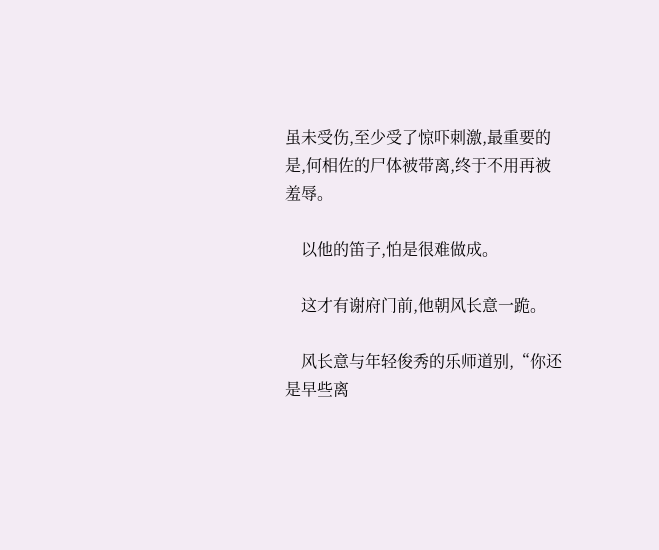虽未受伤,至少受了惊吓刺激,最重要的是,何相佐的尸体被带离,终于不用再被羞辱。

    以他的笛子,怕是很难做成。

    这才有谢府门前,他朝风长意一跪。

    风长意与年轻俊秀的乐师道别,“你还是早些离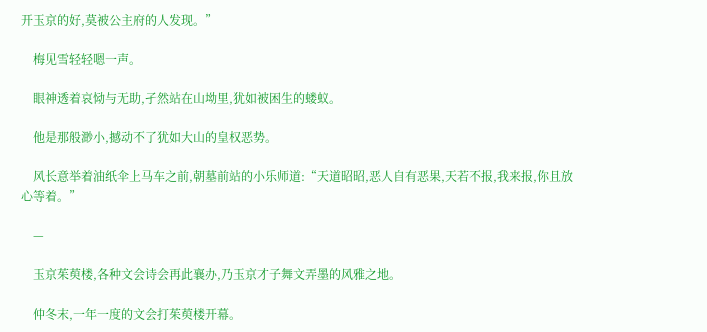开玉京的好,莫被公主府的人发现。”

    梅见雪轻轻嗯一声。

    眼神透着哀恸与无助,孑然站在山坳里,犹如被困生的蝼蚁。

    他是那般渺小,撼动不了犹如大山的皇权恶势。

    风长意举着油纸伞上马车之前,朝墓前站的小乐师道:“天道昭昭,恶人自有恶果,天若不报,我来报,你且放心等着。”

    —

    玉京茱萸楼,各种文会诗会再此襄办,乃玉京才子舞文弄墨的风雅之地。

    仲冬末,一年一度的文会打茱萸楼开幕。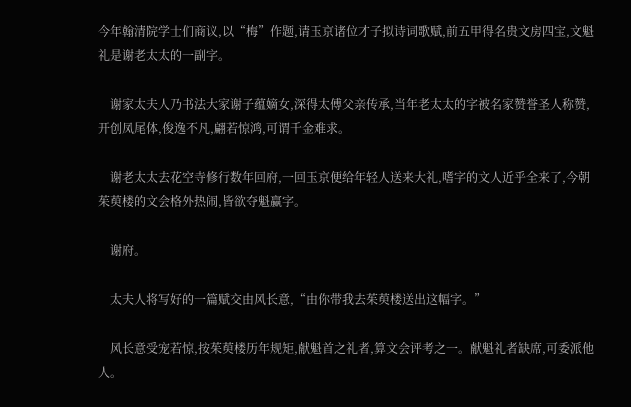今年翰清院学士们商议,以“梅”作题,请玉京诸位才子拟诗词歌赋,前五甲得名贵文房四宝,文魁礼是谢老太太的一副字。

    谢家太夫人乃书法大家谢子蕴嫡女,深得太傅父亲传承,当年老太太的字被名家赞誉圣人称赞,开创凤尾体,俊逸不凡,翩若惊鸿,可谓千金难求。

    谢老太太去花空寺修行数年回府,一回玉京便给年轻人送来大礼,嗜字的文人近乎全来了,今朝茱萸楼的文会格外热闹,皆欲夺魁赢字。

    谢府。

    太夫人将写好的一篇赋交由风长意,“由你带我去茱萸楼送出这幅字。”

    风长意受宠若惊,按茱萸楼历年规矩,献魁首之礼者,算文会评考之一。献魁礼者缺席,可委派他人。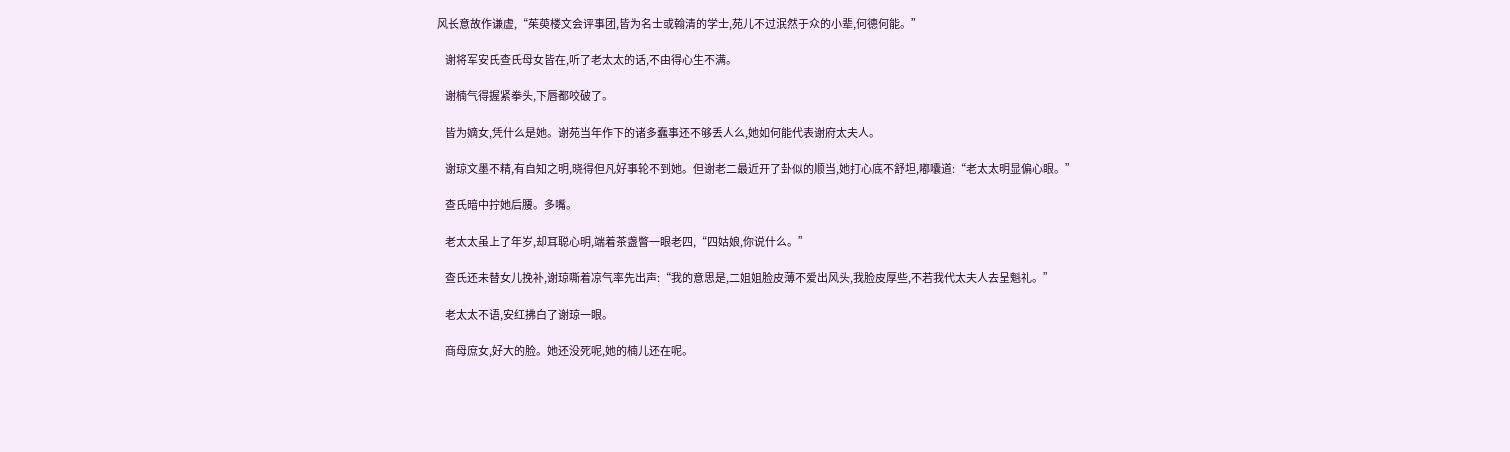风长意故作谦虚,“茱萸楼文会评事团,皆为名士或翰清的学士,苑儿不过泯然于众的小辈,何德何能。”

    谢将军安氏查氏母女皆在,听了老太太的话,不由得心生不满。

    谢楠气得握紧拳头,下唇都咬破了。

    皆为嫡女,凭什么是她。谢苑当年作下的诸多蠢事还不够丢人么,她如何能代表谢府太夫人。

    谢琼文墨不精,有自知之明,晓得但凡好事轮不到她。但谢老二最近开了卦似的顺当,她打心底不舒坦,嘟囔道:“老太太明显偏心眼。”

    查氏暗中拧她后腰。多嘴。

    老太太虽上了年岁,却耳聪心明,端着茶盏瞥一眼老四,“四姑娘,你说什么。”

    查氏还未替女儿挽补,谢琼嘶着凉气率先出声:“我的意思是,二姐姐脸皮薄不爱出风头,我脸皮厚些,不若我代太夫人去呈魁礼。”

    老太太不语,安红拂白了谢琼一眼。

    商母庶女,好大的脸。她还没死呢,她的楠儿还在呢。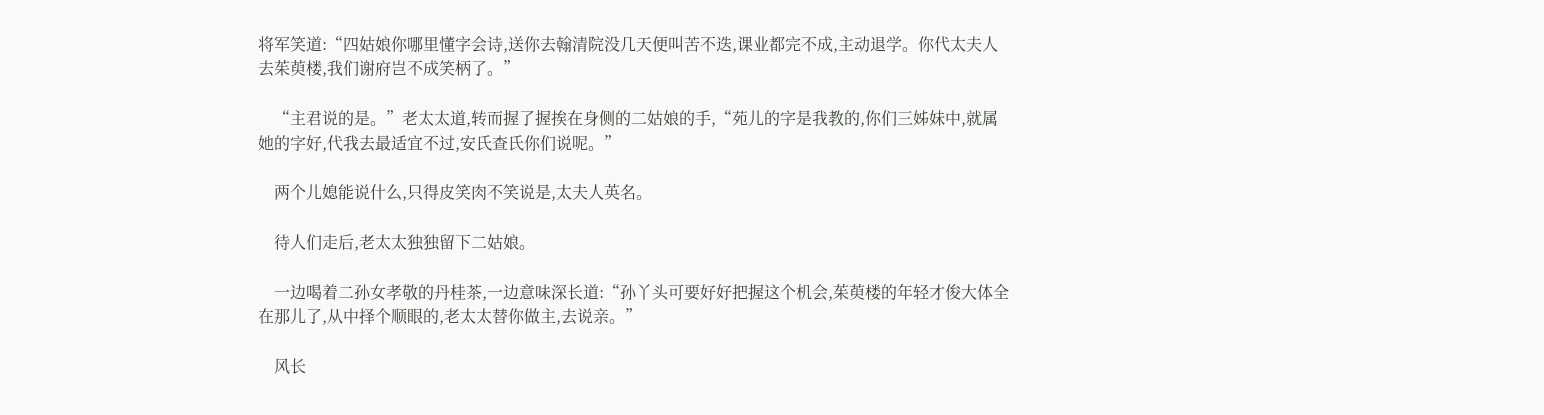将军笑道:“四姑娘你哪里懂字会诗,送你去翰清院没几天便叫苦不迭,课业都完不成,主动退学。你代太夫人去茱萸楼,我们谢府岂不成笑柄了。”

    “主君说的是。”老太太道,转而握了握挨在身侧的二姑娘的手,“苑儿的字是我教的,你们三姊妹中,就属她的字好,代我去最适宜不过,安氏查氏你们说呢。”

    两个儿媳能说什么,只得皮笑肉不笑说是,太夫人英名。

    待人们走后,老太太独独留下二姑娘。

    一边喝着二孙女孝敬的丹桂茶,一边意味深长道:“孙丫头可要好好把握这个机会,茱萸楼的年轻才俊大体全在那儿了,从中择个顺眼的,老太太替你做主,去说亲。”

    风长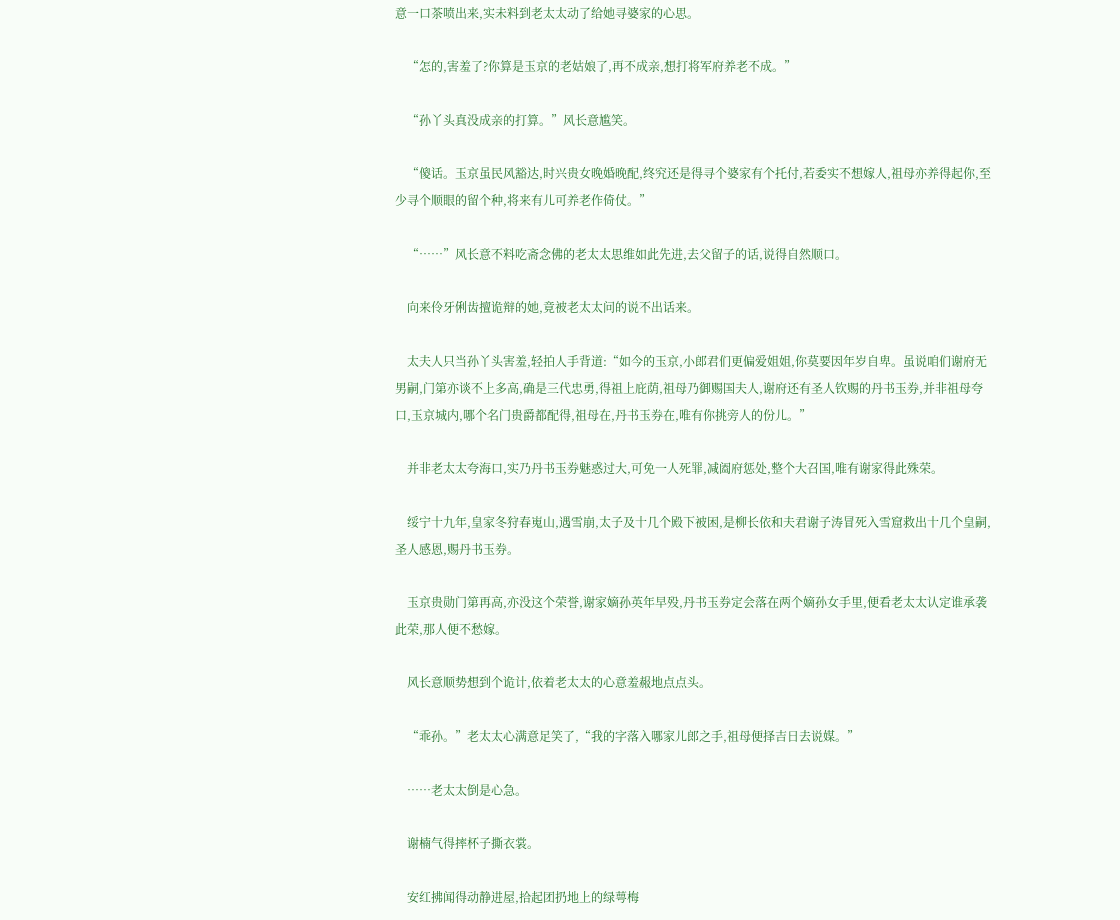意一口茶喷出来,实未料到老太太动了给她寻婆家的心思。

    “怎的,害羞了?你算是玉京的老姑娘了,再不成亲,想打将军府养老不成。”

    “孙丫头真没成亲的打算。”风长意尴笑。

    “傻话。玉京虽民风豁达,时兴贵女晚婚晚配,终究还是得寻个婆家有个托付,若委实不想嫁人,祖母亦养得起你,至少寻个顺眼的留个种,将来有儿可养老作倚仗。”

    “……”风长意不料吃斋念佛的老太太思维如此先进,去父留子的话,说得自然顺口。

    向来伶牙俐齿擅诡辩的她,竟被老太太问的说不出话来。

    太夫人只当孙丫头害羞,轻拍人手背道:“如今的玉京,小郎君们更偏爱姐姐,你莫要因年岁自卑。虽说咱们谢府无男嗣,门第亦谈不上多高,确是三代忠勇,得祖上庇荫,祖母乃御赐国夫人,谢府还有圣人钦赐的丹书玉券,并非祖母夸口,玉京城内,哪个名门贵爵都配得,祖母在,丹书玉券在,唯有你挑旁人的份儿。”

    并非老太太夸海口,实乃丹书玉券魅惑过大,可免一人死罪,减阖府惩处,整个大召国,唯有谢家得此殊荣。

    绥宁十九年,皇家冬狩春嵬山,遇雪崩,太子及十几个殿下被困,是柳长依和夫君谢子涛冒死入雪窟救出十几个皇嗣,圣人感恩,赐丹书玉券。

    玉京贵勋门第再高,亦没这个荣誉,谢家嫡孙英年早殁,丹书玉券定会落在两个嫡孙女手里,便看老太太认定谁承袭此荣,那人便不愁嫁。

    风长意顺势想到个诡计,依着老太太的心意羞赧地点点头。

    “乖孙。”老太太心满意足笑了,“我的字落入哪家儿郎之手,祖母便择吉日去说媒。”

    ……老太太倒是心急。

    谢楠气得摔杯子撕衣裳。

    安红拂闻得动静进屋,拾起团扔地上的绿萼梅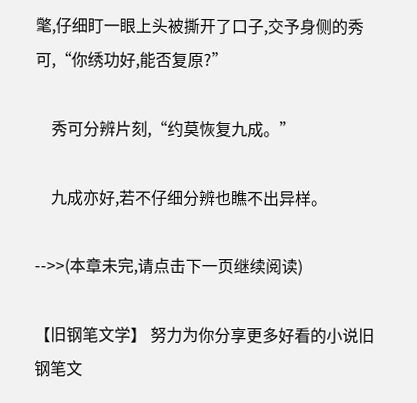氅,仔细盯一眼上头被撕开了口子,交予身侧的秀可,“你绣功好,能否复原?”

    秀可分辨片刻,“约莫恢复九成。”

    九成亦好,若不仔细分辨也瞧不出异样。

-->>(本章未完,请点击下一页继续阅读)

【旧钢笔文学】 努力为你分享更多好看的小说旧钢笔文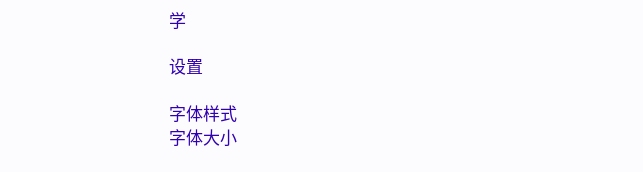学

设置

字体样式
字体大小